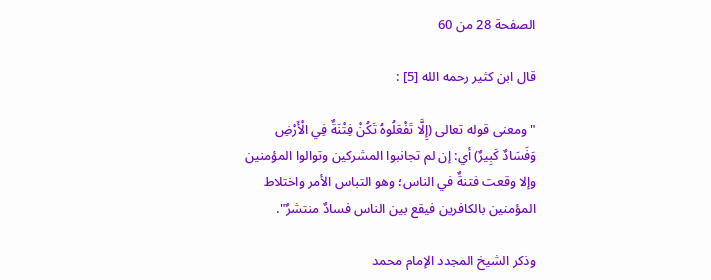الصفحة 28 من 60

قال ابن كثير رحمه الله [5] :

"ومعنى قوله تعالى (إِلَّا تَفْعَلُوهُ تَكُنْ فِتْنَةٌ فِي الْأَرْضِ وَفَسَادٌ كَبِيرٌ) أي: إن لم تجانبوا المشركين وتوالوا المؤمنين وإلا وقعت فتنةٌ في الناس؛ وهو التباس الأمر واختلاط المؤمنين بالكافرين فيقع بين الناس فسادٌ منتشرٌ".

وذكر الشيخ المجدد الإمام محمد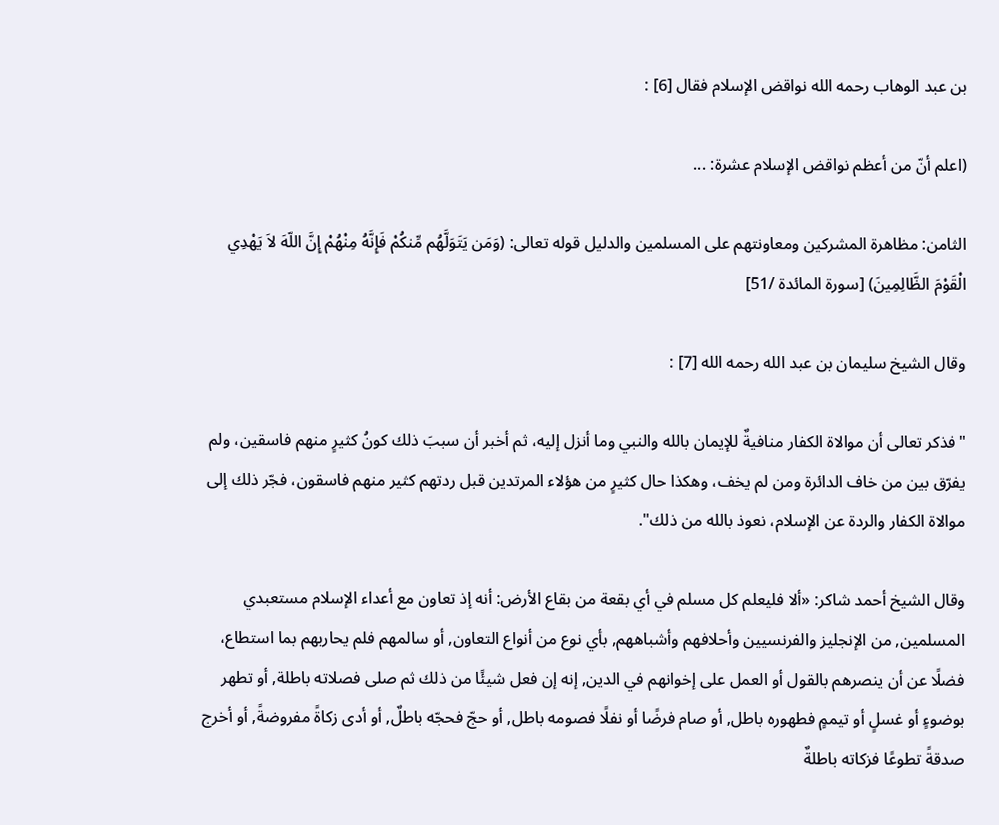بن عبد الوهاب رحمه الله نواقض الإسلام فقال [6] :

(اعلم أنّ من أعظم نواقض الإسلام عشرة: ...

الثامن: مظاهرة المشركين ومعاونتهم على المسلمين والدليل قوله تعالى: (وَمَن يَتَوَلَّهُم مِّنكُمْ فَإِنَّهُ مِنْهُمْ إِنَّ اللّهَ لاَ يَهْدِي الْقَوْمَ الظَّالِمِينَ) [سورة المائدة /51]

وقال الشيخ سليمان بن عبد الله رحمه الله [7] :

"فذكر تعالى أن موالاة الكفار منافيةٌ للإيمان بالله والنبي وما أنزل إليه، ثم أخبر أن سببَ ذلك كونُ كثيرٍ منهم فاسقين، ولم يفرّق بين من خاف الدائرة ومن لم يخف، وهكذا حال كثيرٍ من هؤلاء المرتدين قبل ردتهم كثير منهم فاسقون، فجّر ذلك إلى موالاة الكفار والردة عن الإسلام، نعوذ بالله من ذلك".

وقال الشيخ أحمد شاكر: «ألا فليعلم كل مسلم في أي بقعة من بقاع الأرض: أنه إذ تعاون مع أعداء الإسلام مستعبدي المسلمين, من الإنجليز والفرنسيين وأحلافهم وأشباههم, بأي نوع من أنواع التعاون, أو سالمهم فلم يحاربهم بما استطاع، فضلًا عن أن ينصرهم بالقول أو العمل على إخوانهم في الدين, إنه إن فعل شيئًا من ذلك ثم صلى فصلاته باطلة, أو تطهر بوضوءٍ أو غسلٍ أو تيممٍ فطهوره باطل, أو صام فرضًا أو نفلًا فصومه باطل, أو حجّ فحجّه باطلٌ, أو أدى زكاةً مفروضةً, أو أخرج صدقةً تطوعًا فزكاته باطلةٌ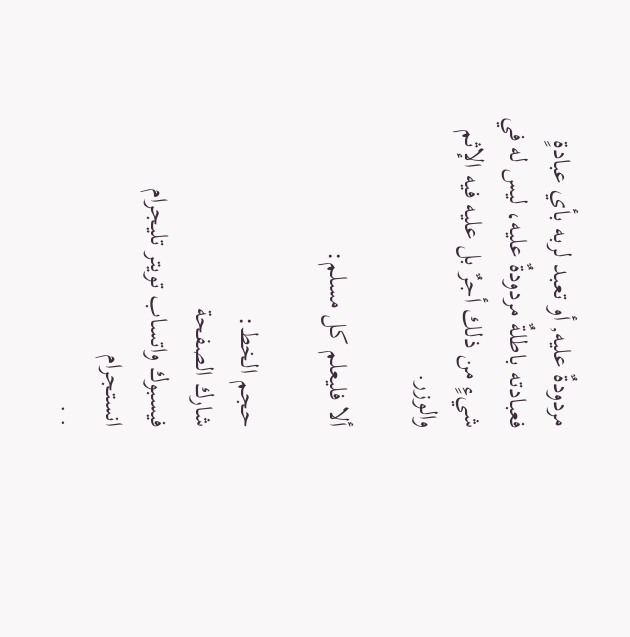مردودةٌ عليه, أو تعبد لربه بأي عبادةٍ فعبادته باطلةٌ مردودةٌ عليه، ليس له في شيءٍ من ذلك أجرٌ بل عليه فيه الإثم والوزر.

ألا فليعلم كل مسلم:

حجم الخط:
شارك الصفحة
فيسبوك واتساب تويتر تليجرام انستجرام
. .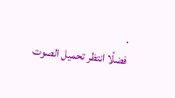.
فضلًا انتظر تحميل الصوت